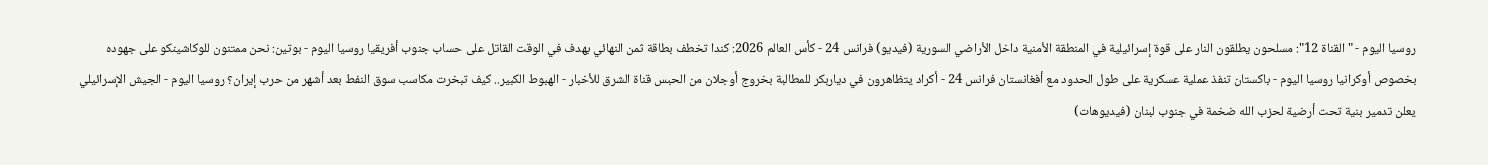روسيا اليوم - "القناة 12": مسلحون يطلقون النار على قوة إسرائيلية في المنطقة الأمنية داخل الأراضي السورية (فيديو) فرانس 24 - كأس العالم 2026: كندا تخطف بطاقة ثمن النهائي بهدف في الوقت القاتل على حساب جنوب أفريقيا روسيا اليوم - بوتين: نحن ممتنون للوكاشينكو على جهوده بخصوص أوكرانيا روسيا اليوم - باكستان تنفذ عملية عسكرية على طول الحدود مع أفغانستان فرانس 24 - أكراد يتظاهرون في دياربكر للمطالبة بخروج أوجلان من الحبس قناة الشرق للأخبار - الهبوط الكبير.. كيف تبخرت مكاسب سوق النفط بعد أشهر من حرب إيران؟ روسيا اليوم - الجيش الإسرائيلي يعلن تدمير بنية تحت أرضية لحزب الله ضخمة في جنوب لبنان (فيديوهات)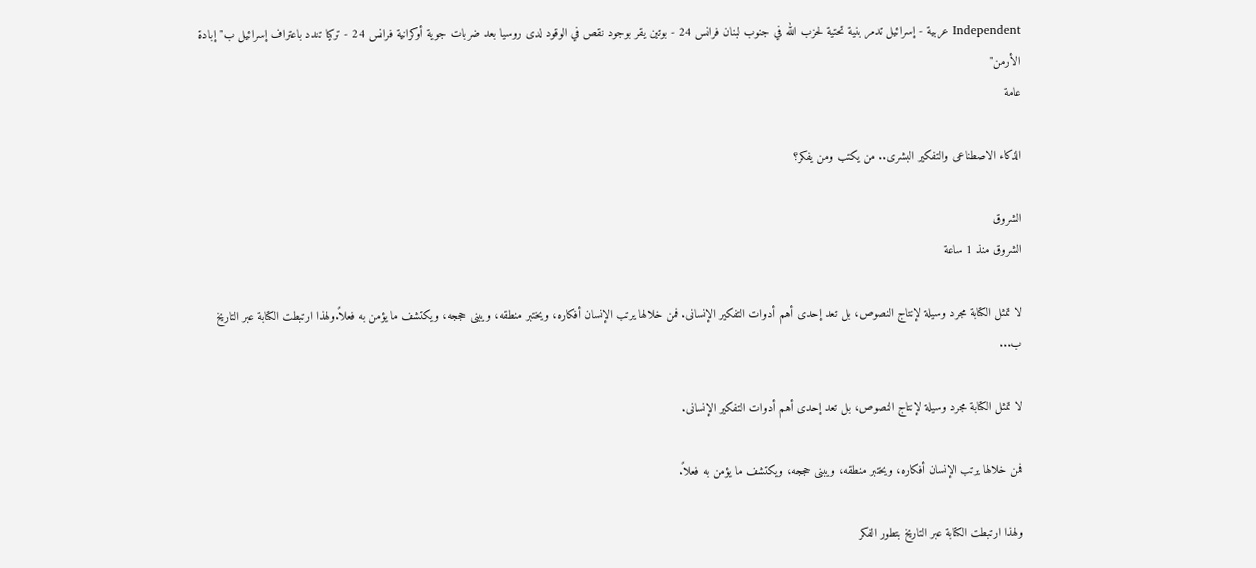Independent عربية - إسرائيل تدمر بنية تحتية لحزب الله في جنوب لبنان فرانس 24 - بوتين يقر بوجود نقص في الوقود لدى روسيا بعد ضربات جوية أوكرانية فرانس 24 - تركيا تندد باعتراف إسرائيل ب"إبادة الأرمن"
عامة

الذكاء الاصطناعى والتفكير البشرى.. من يكتب ومن يفكر؟

الشروق
الشروق منذ 1 ساعة

لا تمثل الكتابة مجرد وسيلة لإنتاج النصوص، بل تعد إحدى أهم أدوات التفكير الإنسانى. فمن خلالها يرتب الإنسان أفكاره، ويختبر منطقه، ويبنى حججه، ويكتشف ما يؤمن به فعلاً.ولهذا ارتبطت الكتابة عبر التاريخ ب...

لا تمثل الكتابة مجرد وسيلة لإنتاج النصوص، بل تعد إحدى أهم أدوات التفكير الإنسانى.

فمن خلالها يرتب الإنسان أفكاره، ويختبر منطقه، ويبنى حججه، ويكتشف ما يؤمن به فعلاً.

ولهذا ارتبطت الكتابة عبر التاريخ بتطور الفكر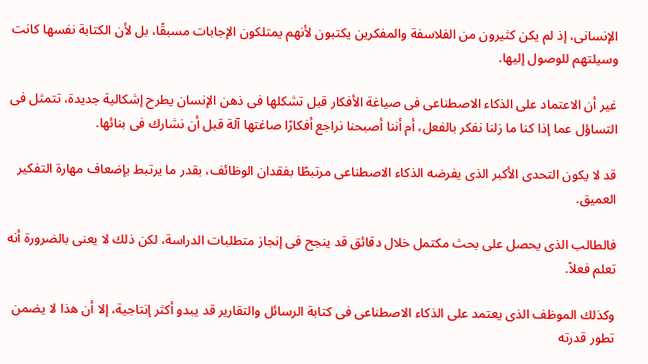الإنسانى، إذ لم يكن كثيرون من الفلاسفة والمفكرين يكتبون لأنهم يمتلكون الإجابات مسبقًا، بل لأن الكتابة نفسها كانت وسيلتهم للوصول إليها.

غير أن الاعتماد على الذكاء الاصطناعى فى صياغة الأفكار قبل تشكلها فى ذهن الإنسان يطرح إشكالية جديدة، تتمثل فى التساؤل عما إذا كنا ما زلنا نفكر بالفعل، أم أننا أصبحنا نراجع أفكارًا صاغتها آلة قبل أن نشارك فى بنائها.

قد لا يكون التحدى الأكبر الذى يفرضه الذكاء الاصطناعى مرتبطًا بفقدان الوظائف، بقدر ما يرتبط بإضعاف مهارة التفكير العميق.

فالطالب الذى يحصل على بحث مكتمل خلال دقائق قد ينجح فى إنجاز متطلبات الدراسة، لكن ذلك لا يعنى بالضرورة أنه تعلم فعلاً.

وكذلك الموظف الذى يعتمد على الذكاء الاصطناعى فى كتابة الرسائل والتقارير قد يبدو أكثر إنتاجية، إلا أن هذا لا يضمن تطور قدرته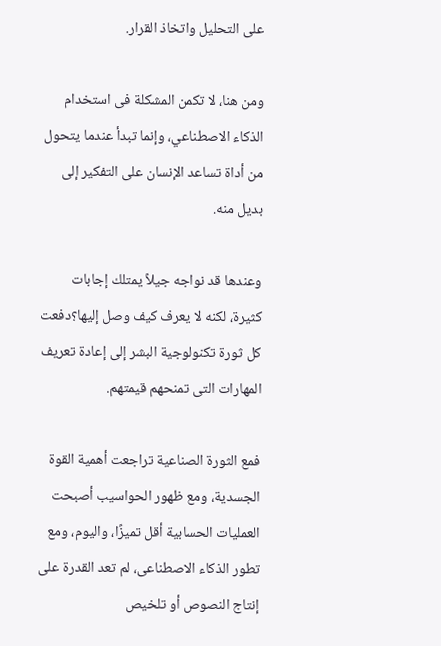على التحليل واتخاذ القرار.

ومن هنا، لا تكمن المشكلة فى استخدام الذكاء الاصطناعي، وإنما تبدأ عندما يتحول من أداة تساعد الإنسان على التفكير إلى بديل منه.

وعندها قد نواجه جيلاً يمتلك إجابات كثيرة، لكنه لا يعرف كيف وصل إليها؟دفعت كل ثورة تكنولوجية البشر إلى إعادة تعريف المهارات التى تمنحهم قيمتهم.

فمع الثورة الصناعية تراجعت أهمية القوة الجسدية، ومع ظهور الحواسيب أصبحت العمليات الحسابية أقل تميزًا، واليوم، ومع تطور الذكاء الاصطناعى، لم تعد القدرة على إنتاج النصوص أو تلخيص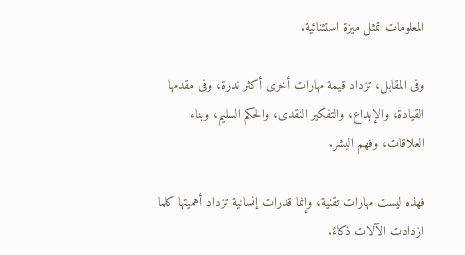المعلومات تمثل ميزة استثنائية.

وفى المقابل، تزداد قيمة مهارات أخرى أكثر ندرة، وفى مقدمها القيادة، والإبداع، والتفكير النقدى، والحكم السليم، وبناء العلاقات، وفهم البشر.

فهذه ليست مهارات تقنية، وإنما قدرات إنسانية تزداد أهميتها كلما ازدادت الآلات ذكاءً.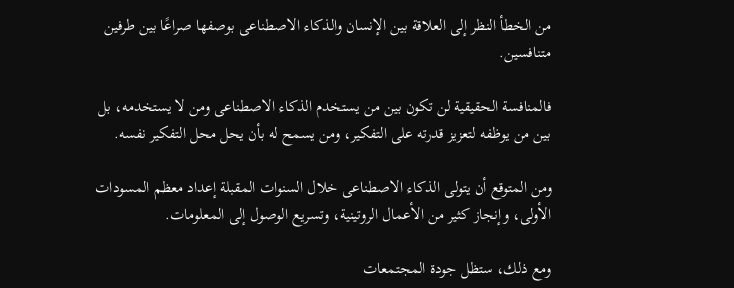من الخطأ النظر إلى العلاقة بين الإنسان والذكاء الاصطناعى بوصفها صراعًا بين طرفين متنافسين.

فالمنافسة الحقيقية لن تكون بين من يستخدم الذكاء الاصطناعى ومن لا يستخدمه، بل بين من يوظفه لتعزيز قدرته على التفكير، ومن يسمح له بأن يحل محل التفكير نفسه.

ومن المتوقع أن يتولى الذكاء الاصطناعى خلال السنوات المقبلة إعداد معظم المسودات الأولى، وإنجاز كثير من الأعمال الروتينية، وتسريع الوصول إلى المعلومات.

ومع ذلك، ستظل جودة المجتمعات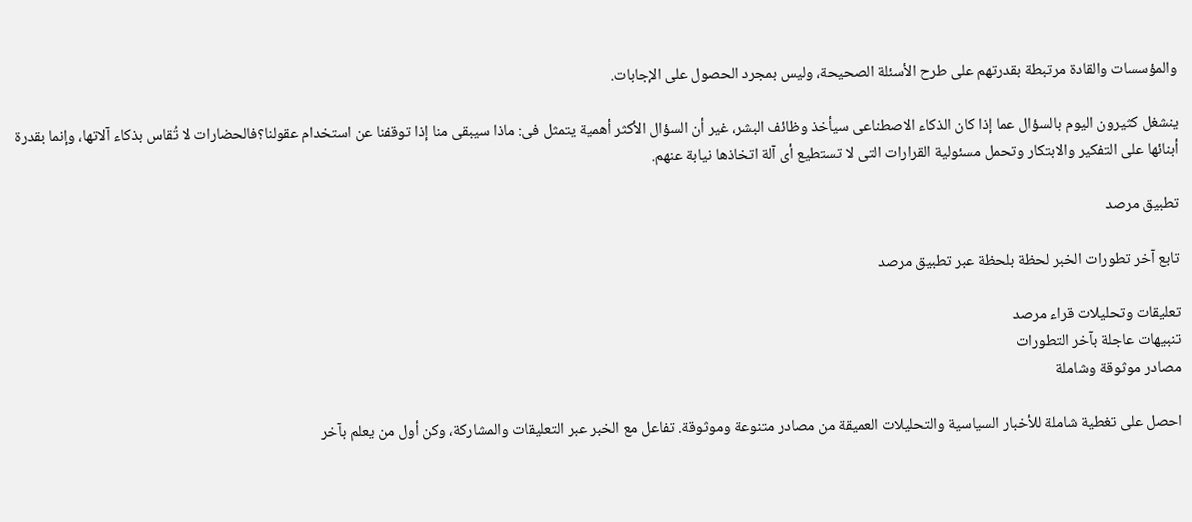والمؤسسات والقادة مرتبطة بقدرتهم على طرح الأسئلة الصحيحة، وليس بمجرد الحصول على الإجابات.

ينشغل كثيرون اليوم بالسؤال عما إذا كان الذكاء الاصطناعى سيأخذ وظائف البشر، غير أن السؤال الأكثر أهمية يتمثل فى: ماذا سيبقى منا إذا توقفنا عن استخدام عقولنا؟فالحضارات لا تُقاس بذكاء آلاتها، وإنما بقدرة أبنائها على التفكير والابتكار وتحمل مسئولية القرارات التى لا تستطيع أى آلة اتخاذها نيابة عنهم.

تطبيق مرصد

تابع آخر تطورات الخبر لحظة بلحظة عبر تطبيق مرصد

تعليقات وتحليلات قراء مرصد
تنبيهات عاجلة بآخر التطورات
مصادر موثوقة وشاملة

احصل على تغطية شاملة للأخبار السياسية والتحليلات العميقة من مصادر متنوعة وموثوقة. تفاعل مع الخبر عبر التعليقات والمشاركة، وكن أول من يعلم بآخر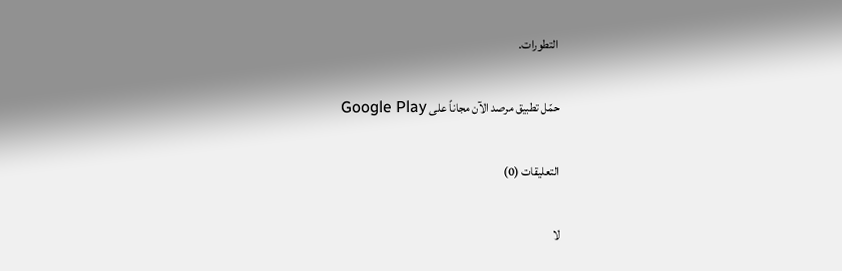التطورات.

حمّل تطبيق مرصد الآن مجاناً على Google Play

التعليقات (0)

لا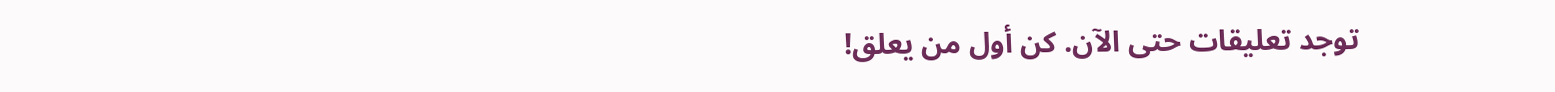توجد تعليقات حتى الآن. كن أول من يعلق!